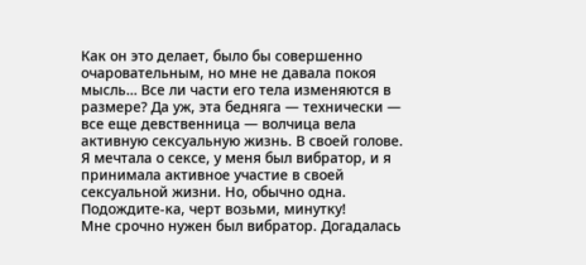Как он это делает, было бы совершенно очаровательным, но мне не давала покоя мысль… Все ли части его тела изменяются в размере? Да уж, эта бедняга — технически — все еще девственница — волчица вела активную сексуальную жизнь. В своей голове. Я мечтала о сексе, у меня был вибратор, и я принимала активное участие в своей сексуальной жизни. Но, обычно одна.
Подождите-ка, черт возьми, минутку!
Мне срочно нужен был вибратор. Догадалась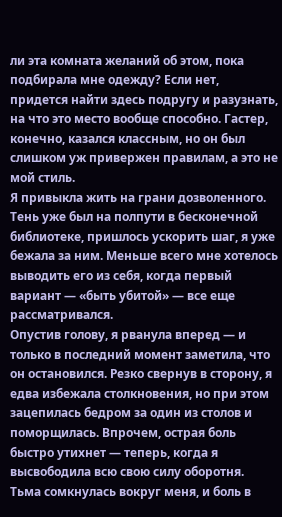ли эта комната желаний об этом, пока подбирала мне одежду? Если нет, придется найти здесь подругу и разузнать, на что это место вообще способно. Гастер, конечно, казался классным, но он был слишком уж привержен правилам, а это не мой стиль.
Я привыкла жить на грани дозволенного.
Тень уже был на полпути в бесконечной библиотеке, пришлось ускорить шаг, я уже бежала за ним. Меньше всего мне хотелось выводить его из себя, когда первый вариант — «быть убитой» — все еще рассматривался.
Опустив голову, я рванула вперед — и только в последний момент заметила, что он остановился. Резко свернув в сторону, я едва избежала столкновения, но при этом зацепилась бедром за один из столов и поморщилась. Впрочем, острая боль быстро утихнет — теперь, когда я высвободила всю свою силу оборотня.
Тьма сомкнулась вокруг меня, и боль в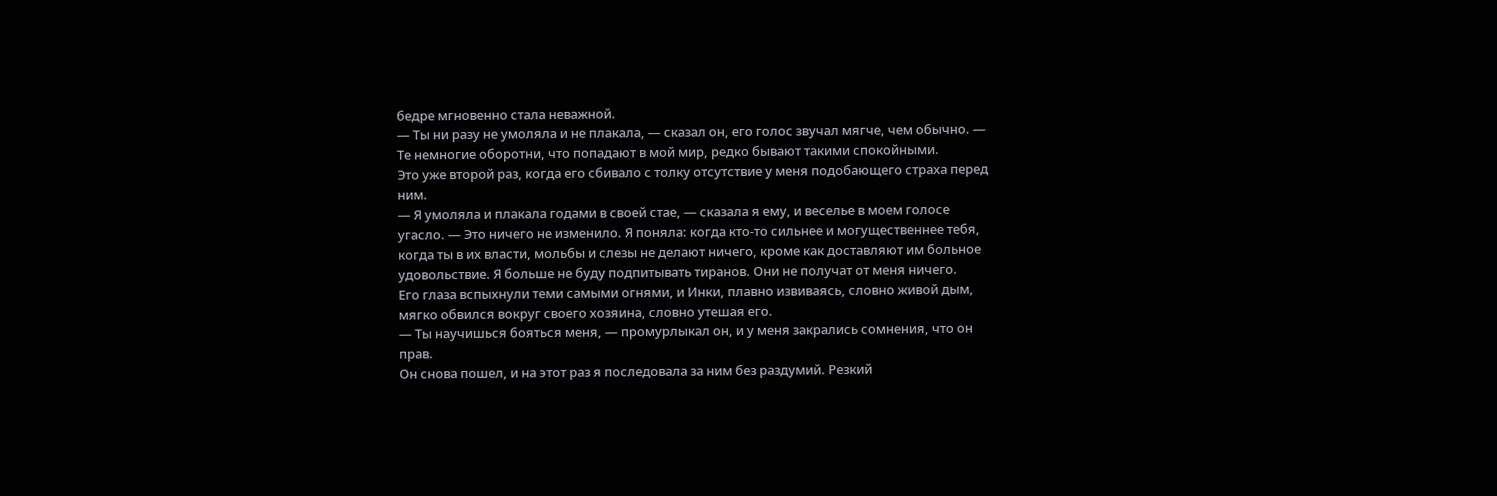бедре мгновенно стала неважной.
— Ты ни разу не умоляла и не плакала, — сказал он, его голос звучал мягче, чем обычно. — Те немногие оборотни, что попадают в мой мир, редко бывают такими спокойными.
Это уже второй раз, когда его сбивало с толку отсутствие у меня подобающего страха перед ним.
— Я умоляла и плакала годами в своей стае, — сказала я ему, и веселье в моем голосе угасло. — Это ничего не изменило. Я поняла: когда кто-то сильнее и могущественнее тебя, когда ты в их власти, мольбы и слезы не делают ничего, кроме как доставляют им больное удовольствие. Я больше не буду подпитывать тиранов. Они не получат от меня ничего.
Его глаза вспыхнули теми самыми огнями, и Инки, плавно извиваясь, словно живой дым, мягко обвился вокруг своего хозяина, словно утешая его.
— Ты научишься бояться меня, — промурлыкал он, и у меня закрались сомнения, что он прав.
Он снова пошел, и на этот раз я последовала за ним без раздумий. Резкий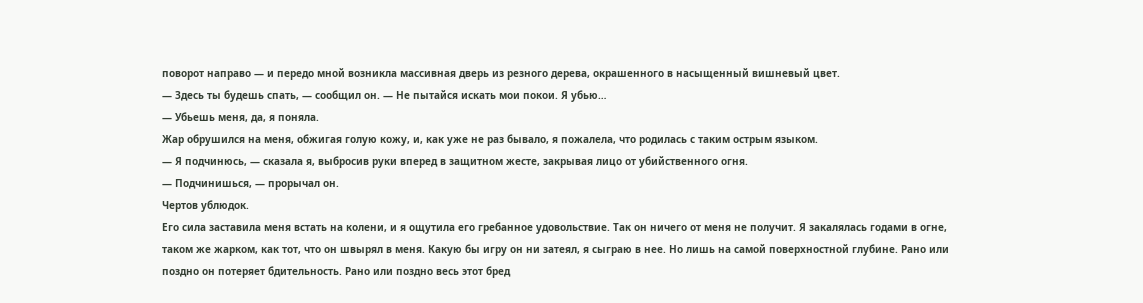поворот направо — и передо мной возникла массивная дверь из резного дерева, окрашенного в насыщенный вишневый цвет.
— Здесь ты будешь спать, — сообщил он. — Не пытайся искать мои покои. Я убью…
— Убьешь меня, да, я поняла.
Жар обрушился на меня, обжигая голую кожу, и, как уже не раз бывало, я пожалела, что родилась с таким острым языком.
— Я подчинюсь, — сказала я, выбросив руки вперед в защитном жесте, закрывая лицо от убийственного огня.
— Подчинишься, — прорычал он.
Чертов ублюдок.
Его сила заставила меня встать на колени, и я ощутила его гребанное удовольствие. Так он ничего от меня не получит. Я закалялась годами в огне, таком же жарком, как тот, что он швырял в меня. Какую бы игру он ни затеял, я сыграю в нее. Но лишь на самой поверхностной глубине. Рано или поздно он потеряет бдительность. Рано или поздно весь этот бред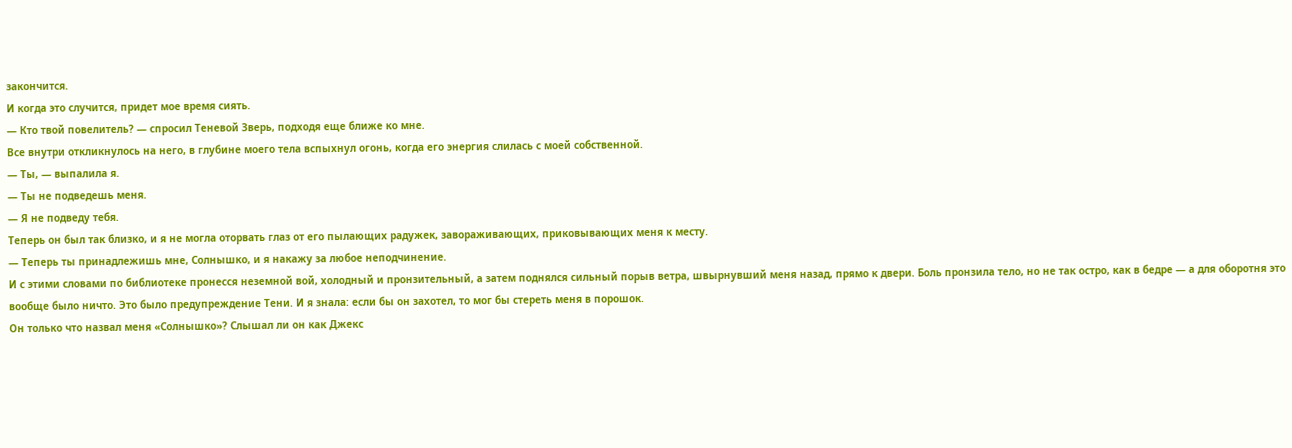закончится.
И когда это случится, придет мое время сиять.
— Кто твой повелитель? — спросил Теневой Зверь, подходя еще ближе ко мне.
Все внутри откликнулось на него, в глубине моего тела вспыхнул огонь, когда его энергия слилась с моей собственной.
— Ты, — выпалила я.
— Ты не подведешь меня.
— Я не подведу тебя.
Теперь он был так близко, и я не могла оторвать глаз от его пылающих радужек, завораживающих, приковывающих меня к месту.
— Теперь ты принадлежишь мне, Солнышко, и я накажу за любое неподчинение.
И с этими словами по библиотеке пронесся неземной вой, холодный и пронзительный, а затем поднялся сильный порыв ветра, швырнувший меня назад, прямо к двери. Боль пронзила тело, но не так остро, как в бедре — а для оборотня это вообще было ничто. Это было предупреждение Тени. И я знала: если бы он захотел, то мог бы стереть меня в порошок.
Он только что назвал меня «Солнышко»? Слышал ли он как Джекс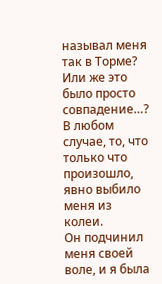называл меня так в Торме? Или же это было просто совпадение…?
В любом случае, то, что только что произошло, явно выбило меня из колеи.
Он подчинил меня своей воле, и я была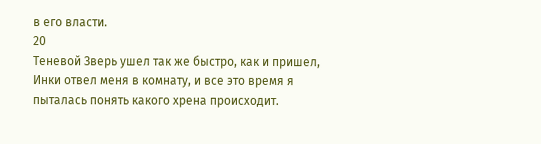в его власти.
20
Теневой Зверь ушел так же быстро, как и пришел, Инки отвел меня в комнату, и все это время я пыталась понять какого хрена происходит.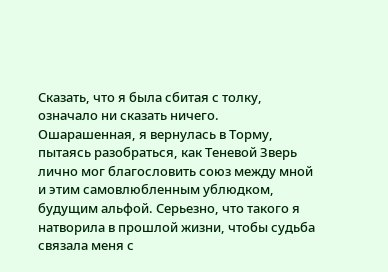Сказать, что я была сбитая с толку, означало ни сказать ничего.
Ошарашенная, я вернулась в Торму, пытаясь разобраться, как Теневой Зверь лично мог благословить союз между мной и этим самовлюбленным ублюдком, будущим альфой. Серьезно, что такого я натворила в прошлой жизни, чтобы судьба связала меня с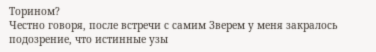Торином?
Честно говоря, после встречи с самим Зверем у меня закралось подозрение, что истинные узы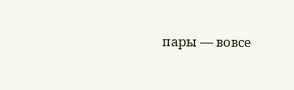пары — вовсе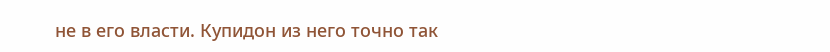не в его власти. Купидон из него точно так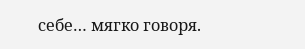себе… мягко говоря.